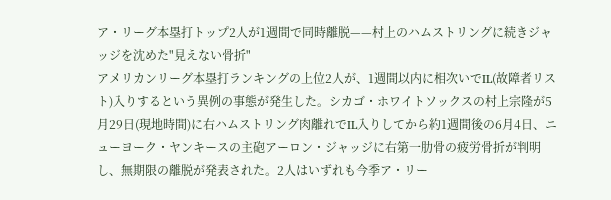ア・リーグ本塁打トップ2人が1週間で同時離脱——村上のハムストリングに続きジャッジを沈めた"見えない骨折"
アメリカンリーグ本塁打ランキングの上位2人が、1週間以内に相次いでIL(故障者リスト)入りするという異例の事態が発生した。シカゴ・ホワイトソックスの村上宗隆が5月29日(現地時間)に右ハムストリング肉離れでIL入りしてから約1週間後の6月4日、ニューヨーク・ヤンキースの主砲アーロン・ジャッジに右第一肋骨の疲労骨折が判明し、無期限の離脱が発表された。2人はいずれも今季ア・リー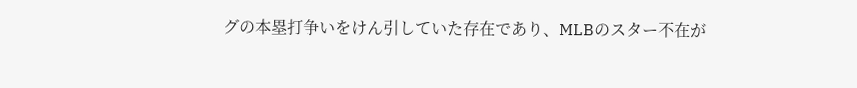グの本塁打争いをけん引していた存在であり、MLBのスター不在が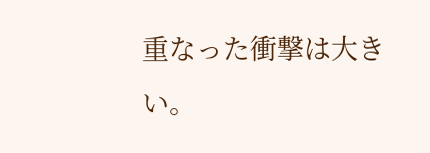重なった衝撃は大きい。